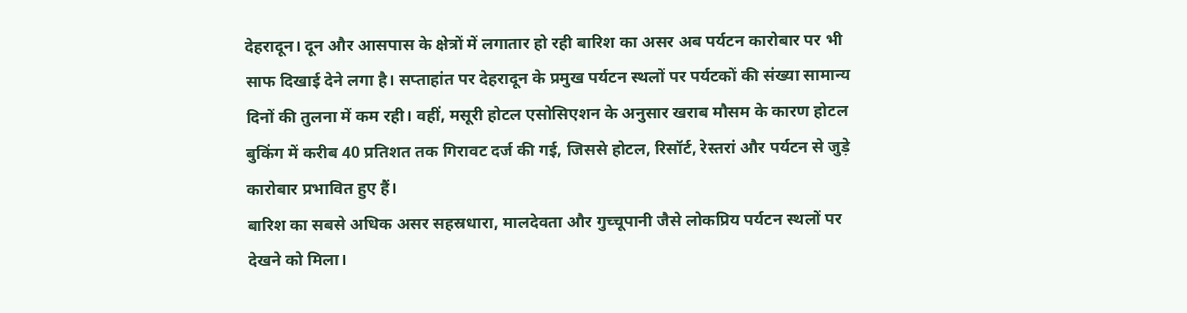देहरादून। दून और आसपास के क्षेत्रों में लगातार हो रही बारिश का असर अब पर्यटन कारोबार पर भी साफ दिखाई देने लगा है। सप्ताहांत पर देहरादून के प्रमुख पर्यटन स्थलों पर पर्यटकों की संख्या सामान्य दिनों की तुलना में कम रही। वहीं, मसूरी होटल एसोसिएशन के अनुसार खराब मौसम के कारण होटल बुकिंग में करीब 40 प्रतिशत तक गिरावट दर्ज की गई, जिससे होटल, रिसॉर्ट, रेस्तरां और पर्यटन से जुड़े कारोबार प्रभावित हुए हैं।
बारिश का सबसे अधिक असर सहस्रधारा, मालदेवता और गुच्चूपानी जैसे लोकप्रिय पर्यटन स्थलों पर देखने को मिला।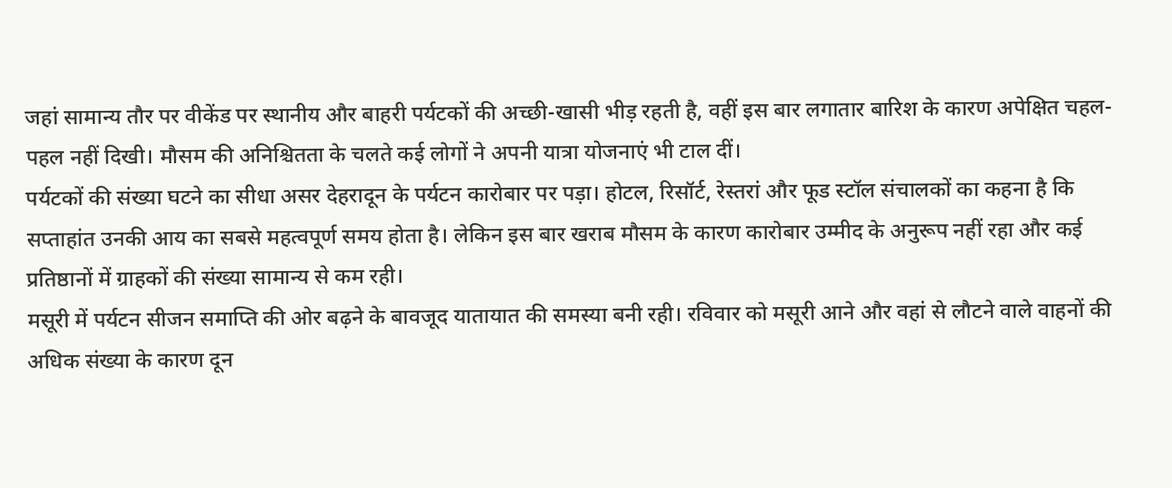जहां सामान्य तौर पर वीकेंड पर स्थानीय और बाहरी पर्यटकों की अच्छी-खासी भीड़ रहती है, वहीं इस बार लगातार बारिश के कारण अपेक्षित चहल-पहल नहीं दिखी। मौसम की अनिश्चितता के चलते कई लोगों ने अपनी यात्रा योजनाएं भी टाल दीं।
पर्यटकों की संख्या घटने का सीधा असर देहरादून के पर्यटन कारोबार पर पड़ा। होटल, रिसॉर्ट, रेस्तरां और फूड स्टॉल संचालकों का कहना है कि सप्ताहांत उनकी आय का सबसे महत्वपूर्ण समय होता है। लेकिन इस बार खराब मौसम के कारण कारोबार उम्मीद के अनुरूप नहीं रहा और कई प्रतिष्ठानों में ग्राहकों की संख्या सामान्य से कम रही।
मसूरी में पर्यटन सीजन समाप्ति की ओर बढ़ने के बावजूद यातायात की समस्या बनी रही। रविवार को मसूरी आने और वहां से लौटने वाले वाहनों की अधिक संख्या के कारण दून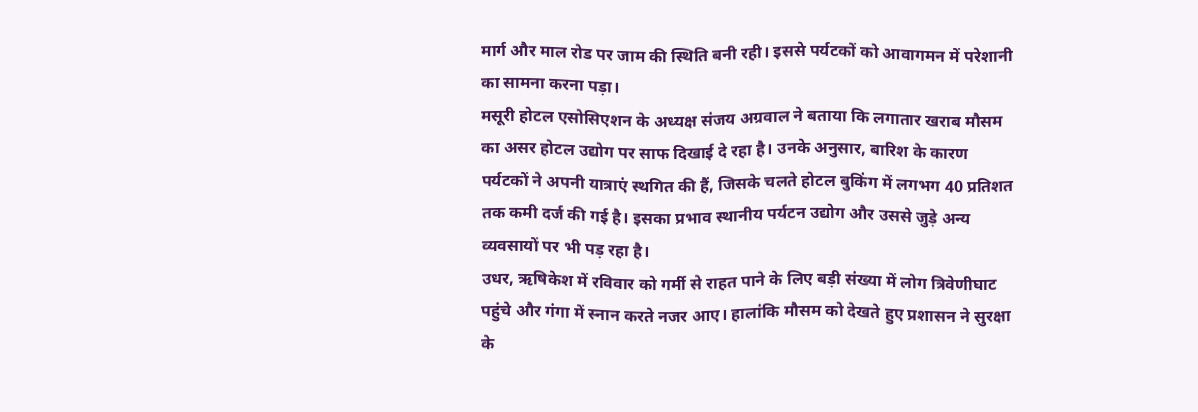मार्ग और माल रोड पर जाम की स्थिति बनी रही। इससे पर्यटकों को आवागमन में परेशानी का सामना करना पड़ा।
मसूरी होटल एसोसिएशन के अध्यक्ष संजय अग्रवाल ने बताया कि लगातार खराब मौसम का असर होटल उद्योग पर साफ दिखाई दे रहा है। उनके अनुसार, बारिश के कारण पर्यटकों ने अपनी यात्राएं स्थगित की हैं, जिसके चलते होटल बुकिंग में लगभग 40 प्रतिशत तक कमी दर्ज की गई है। इसका प्रभाव स्थानीय पर्यटन उद्योग और उससे जुड़े अन्य व्यवसायों पर भी पड़ रहा है।
उधर, ऋषिकेश में रविवार को गर्मी से राहत पाने के लिए बड़ी संख्या में लोग त्रिवेणीघाट पहुंचे और गंगा में स्नान करते नजर आए। हालांकि मौसम को देखते हुए प्रशासन ने सुरक्षा के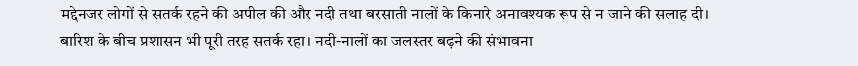मद्देनजर लोगों से सतर्क रहने की अपील की और नदी तथा बरसाती नालों के किनारे अनावश्यक रूप से न जाने की सलाह दी।
बारिश के बीच प्रशासन भी पूरी तरह सतर्क रहा। नदी-नालों का जलस्तर बढ़ने की संभावना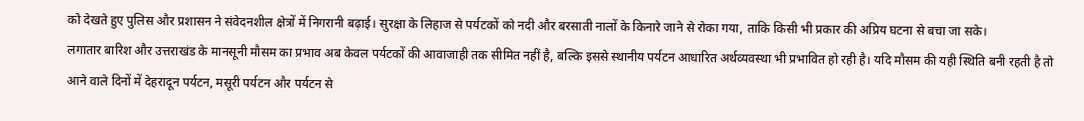को देखते हुए पुलिस और प्रशासन ने संवेदनशील क्षेत्रों में निगरानी बढ़ाई। सुरक्षा के लिहाज से पर्यटकों को नदी और बरसाती नालों के किनारे जाने से रोका गया, ताकि किसी भी प्रकार की अप्रिय घटना से बचा जा सके।
लगातार बारिश और उत्तराखंड के मानसूनी मौसम का प्रभाव अब केवल पर्यटकों की आवाजाही तक सीमित नहीं है, बल्कि इससे स्थानीय पर्यटन आधारित अर्थव्यवस्था भी प्रभावित हो रही है। यदि मौसम की यही स्थिति बनी रहती है तो आने वाले दिनों में देहरादून पर्यटन, मसूरी पर्यटन और पर्यटन से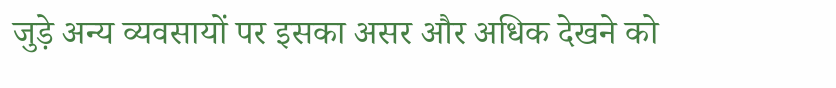जुड़े अन्य व्यवसायों पर इसका असर और अधिक देखने को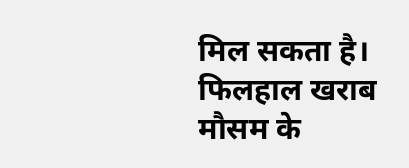मिल सकता है। फिलहाल खराब मौसम के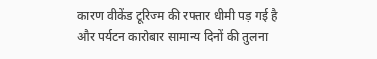कारण वीकेंड टूरिज्म की रफ्तार धीमी पड़ गई है और पर्यटन कारोबार सामान्य दिनों की तुलना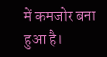में कमजोर बना हुआ है।